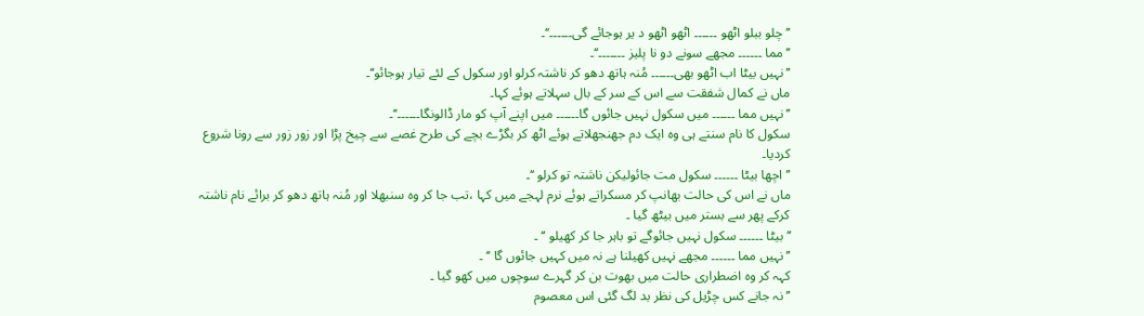’’چلو ببلو اٹھو ۔۔۔۔۔۔ اٹھو اٹھو د یر ہوجائے گی۔۔۔۔۔۔‘‘۔
’’مما ۔۔۔۔۔۔ مجھے سونے دو نا پلیز ۔۔۔۔۔۔۔‘‘۔
’’نہیں بیٹا اب اٹھو بھی۔۔۔۔۔۔ مُنہ ہاتھ دھو کر ناشتہ کرلو اور سکول کے لئے تیار ہوجائو‘‘۔
ماں نے کمال شفقت سے اس کے سر کے بال سہلاتے ہوئے کہا۔
’’نہیں مما ۔۔۔۔۔۔ میں سکول نہیں جائوں گا۔۔۔۔۔۔ میں اپنے آپ کو مار ڈالونگا۔۔۔۔۔۔‘‘۔
سکول کا نام سنتے ہی وہ ایک دم جھنجھلاتے ہوئے اٹھ کر بگڑے بچے کی طرح غصے سے چیخ پڑا اور زور زور سے رونا شروع کردیا۔
’’ اچھا بیٹا ۔۔۔۔۔۔ سکول مت جائولیکن ناشتہ تو کرلو ‘‘۔
ماں نے اس کی حالت بھانپ کر مسکراتے ہوئے نرم لہجے میں کہا ،تب جا کر وہ سنبھلا اور مُنہ ہاتھ دھو کر برائے نام ناشتہ کرکے پھر سے بستر میں بیٹھ گیا ۔
’’ بیٹا ۔۔۔۔۔۔ سکول نہیں جائوگے تو باہر جا کر کھیلو ‘‘ ۔
’’ نہیں مما ۔۔۔۔۔۔ مجھے نہیں کھیلنا ہے نہ میں کہیں جائوں گا ‘‘ ۔
کہہ کر وہ اضطراری حالت میں بھوت بن کر گہرے سوچوں میں کھو گیا ۔
’’ نہ جانے کس چڑیل کی نظر بد لگ گئی اس معصوم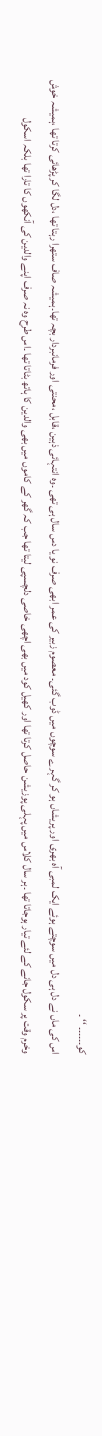کو۔۔۔۔۔۔ ‘‘ ۔
اس کی ماں نے دل ہی دل میں سوچتے ہوئے ایک لمبی آہ بھری اور پریشاں ہو کر گہرے سوچوں میں ڈوب گئی۔ معصوم زبیر کی عمر ابھی صرف نو یا دس سال ہی تھی ۔وہ انتہائی ذہین ،قابل ،محنتی اور فرمانبردار بچہ تھا۔ہمیشہ صاف ستھرا رہتا تھا ،دل لگا کر پڑھائی کرتا تھا ،ہمیشہ خوش وخرم وقت پر سکول جانے کے لئے تیار ہوجاتا تھا ۔ہر سال کلاس میں پہلی پوزیشن حاصل کرتا تھا اور کھیل کود میں بھی اچھی خاصی دلچسپی لیتا تھا جب کہ گھر کے کاموں میں بھی والدین کا ہاتھ بٹاتا تھا ۔اس طرح وہ نہ صرف اپنے والدین کی آنکھوں کا تارا تھا بلکہ اسکول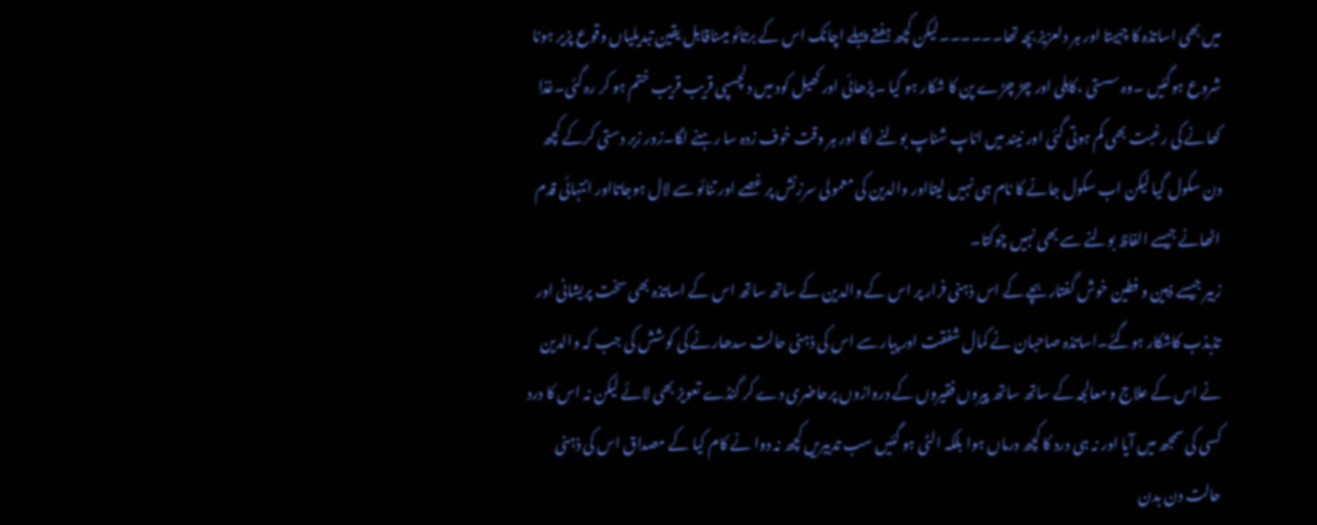میں بھی اساتذہ کا چہیتا اور ہر دلعزیز بچہ تھا۔۔۔۔۔۔لیکن کچھ ہفتے پہلے اچانک اس کے برتائو میںناقابل یقین تبدیلیاں وقوع پزیر ہونا شروع ہوگئیں ۔وہ سستی ،کاہلی اور چڑ چڑے پن کا شکار ہو گیا ۔پڑھائی اور کھیل کود میں دلچسپی قریب قریب ختم ہو کر رہ گئی۔غذا کھانے کی رغبت بھی کم ہوتی گئی اور نیند میں اناپ شناپ بولنے لگا اور ہر وقت خوف زدہ سا رہنے لگا۔زور زبر دستی کرکے کچھ دن سکول گیا لیکن اب سکول جانے کا نام ہی نہیں لیتااور والدین کی معمولی سرزنش پر غصے اور تنائو سے لال ہوجاتااور انتہائی قدم اٹھانے جیسے الفاظ بولنے سے بھی نہیں چوکتا۔
زبیر جیسے ذہین و فطین خوش گفتاربچے کے اس ذہنی فرار پر اس کے والدین کے ساتھ ساتھ اس کے اساتذہ بھی سخت پریشانی اور تذبذب کاشکار ہوگئے۔اساتذہ صاحبان نے کمال شفقت اور پیار سے اس کی ذہنی حالت سدھارنے کی کوشش کی جب کہ والدین نے اس کے علاج و معالجہ کے ساتھ ساتھ پیروں فقیروں کے دروازوں پرحاضری دے کر گنڈے تعویز بھی لائے لیکن نہ اس کا درد کسی کی سمجھ میں آیا اور نہ ہی درد کا کچھ درماں ہوا بلکہ الٹی ہو گئیں سب تدبیریں کچھ نہ دوا نے کام کیا کے مصداق اس کی ذہنی حالت دن بدن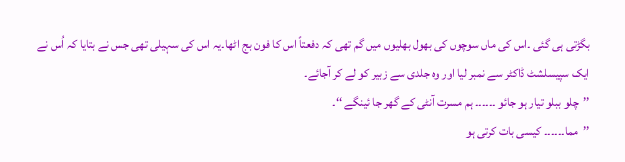بگڑتی ہی گئی ۔اس کی ماں سوچوں کی بھول بھلیوں میں گم تھی کہ دفعتاً اس کا فون بج اٹھا۔یہ اس کی سہیلی تھی جس نے بتایا کہ اُس نے ایک سپیسلشٹ ڈاکٹر سے نمبر لیا اور وہ جلدی سے زبیر کو لے کر آجائے۔
’’چلو ببلو تیار ہو جائو ۔۔۔۔۔۔ ہم مسرت آنٹی کے گھر جا ئینگے ‘‘۔
’’مما۔۔۔۔۔۔ کیسی بات کرتی ہو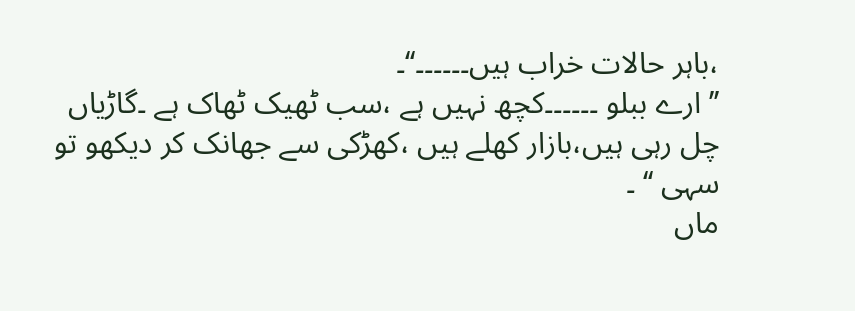،باہر حالات خراب ہیں۔۔۔۔۔۔‘‘۔
’’ ارے ببلو ۔۔۔۔۔۔کچھ نہیں ہے ،سب ٹھیک ٹھاک ہے ۔گاڑیاں چل رہی ہیں،بازار کھلے ہیں ،کھڑکی سے جھانک کر دیکھو تو سہی ‘‘ ۔
ماں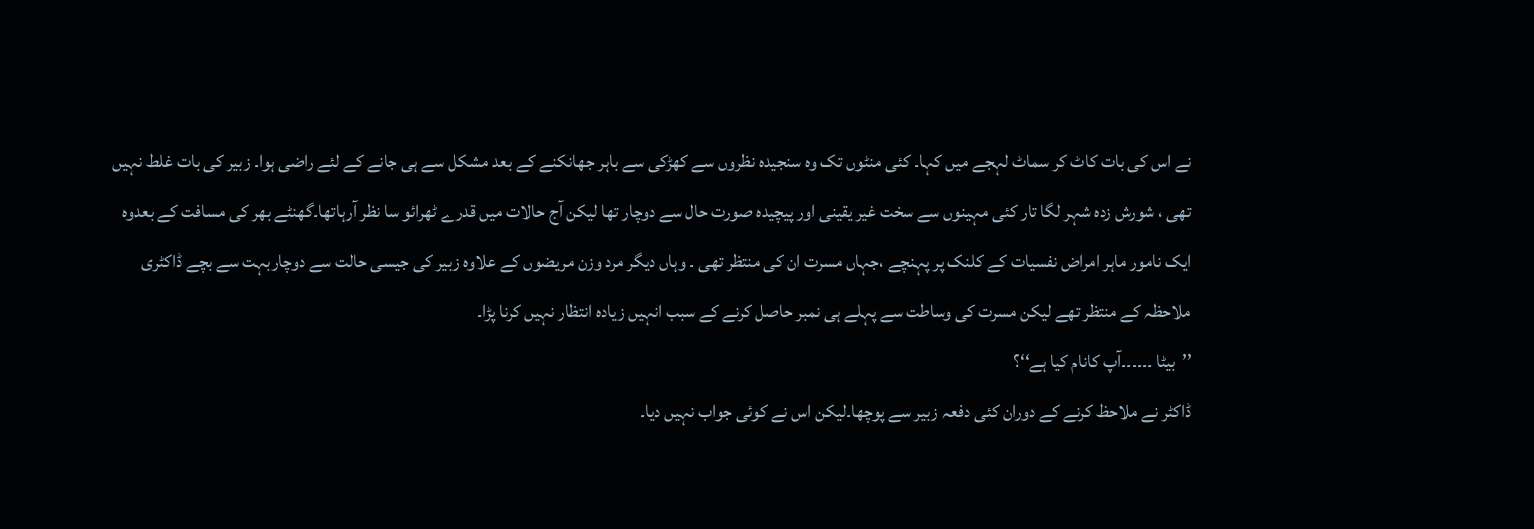نے اس کی بات کاٹ کر سماٹ لہجے میں کہا۔ کئی منٹوں تک وہ سنجیدہ نظروں سے کھڑکی سے باہر جھانکنے کے بعد مشکل سے ہی جانے کے لئے راضی ہوا۔ زبیر کی بات غلط نہیں تھی ، شورش زدہ شہر لگا تار کئی مہینوں سے سخت غیر یقینی اور پیچیدہ صورت حال سے دوچار تھا لیکن آج حالات میں قدرے ٹھرائو سا نظر آرہاتھا۔گھنٹے بھر کی مسافت کے بعدوہ ایک نامور ماہر امراض نفسیات کے کلنک پر پہنچے ،جہاں مسرت ان کی منتظر تھی ۔ وہاں دیگر مرد وزن مریضوں کے علاوہ زبیر کی جیسی حالت سے دوچاربہت سے بچے ڈاکٹری ملاحظہ کے منتظر تھے لیکن مسرت کی وساطت سے پہلے ہی نمبر حاصل کرنے کے سبب انہیں زیادہ انتظار نہیں کرنا پڑا۔
’’بیٹا ۔۔۔۔۔۔آپ کانام کیا ہے‘‘؟
ڈاکٹر نے ملاحظ کرنے کے دوران کئی دفعہ زبیر سے پوچھا۔لیکن اس نے کوئی جواب نہیں دیا۔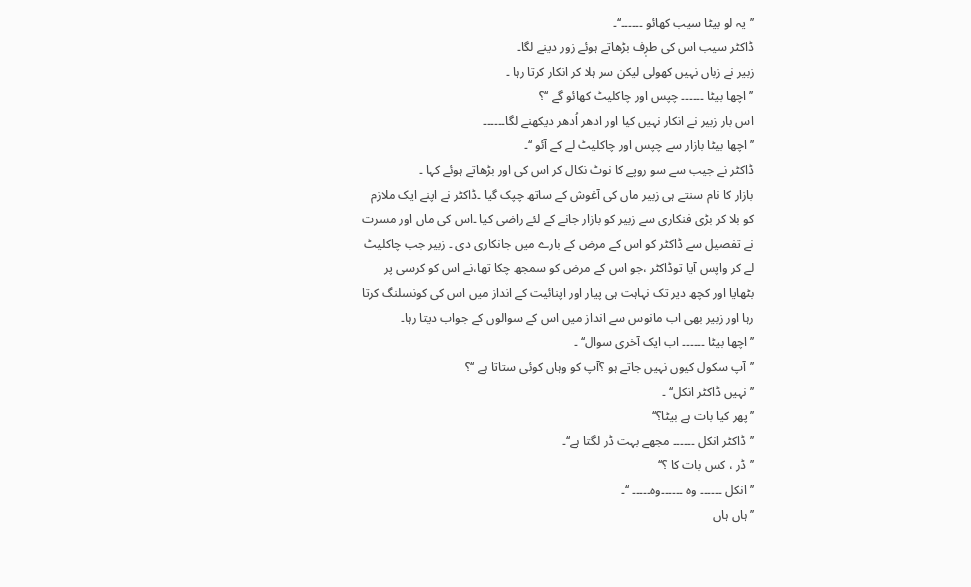’’یہ لو بیٹا سیب کھائو ۔۔۔۔۔۔‘‘۔
ڈاکٹر سیب اس کی طرٖف بڑھاتے ہوئے زور دینے لگا۔
زبیر نے زباں نہیں کھولی لیکن سر ہلا کر انکار کرتا رہا ۔
’’ اچھا بیٹا ۔۔۔۔۔۔ چپس اور چاکلیٹ کھائو گے ‘‘؟
اس بار زبیر نے انکار نہیں کیا اور ادھر اُدھر دیکھنے لگا۔۔۔۔۔۔
’’ اچھا بیٹا بازار سے چپس اور چاکلیٹ لے کے آئو ‘‘۔
ڈاکٹر نے جیب سے سو روپے کا نوٹ نکال کر اس کی اور بڑھاتے ہوئے کہا ۔
بازار کا نام سنتے ہی زبیر ماں کی آغوش کے ساتھ چپک گیا ۔ڈاکٹر نے اپنے ایک ملازم کو بلا کر بڑی فنکاری سے زبیر کو بازار جانے کے لئے راضی کیا ۔اس کی ماں اور مسرت نے تفصیل سے ڈاکٹر کو اس کے مرض کے بارے میں جانکاری دی ۔ زبیر جب چاکلیٹ لے کر واپس آیا توڈاکٹر ،جو اس کے مرض کو سمجھ چکا تھا،نے اس کو کرسی پر بٹھایا اور کچھ دیر تک نہاہت ہی پیار اور اپنائیت کے انداز میں اس کی کونسلنگ کرتا رہا اور زبیر بھی اب مانوس سے انداز میں اس کے سوالوں کے جواب دیتا رہا۔
’’اچھا بیٹا ۔۔۔۔۔۔ اب ایک آخری سوال‘‘ ۔
’’آپ سکول کیوں نہیں جاتے ہو ؟آپ کو وہاں کوئی ستاتا ہے ‘‘؟
’’نہیں ڈاکٹر انکل‘‘ ۔
’’پھر کیا بات ہے بیٹا؟‘‘
’’ڈاکٹر انکل ۔۔۔۔۔۔ مجھے بہت ڈر لگتا ہے‘‘۔
’’ڈر ، کس بات کا ؟‘‘
’’ انکل ۔۔۔۔۔۔ وہ ۔۔۔۔۔۔وہ۔۔۔۔۔ ‘‘۔
’’ہاں ہاں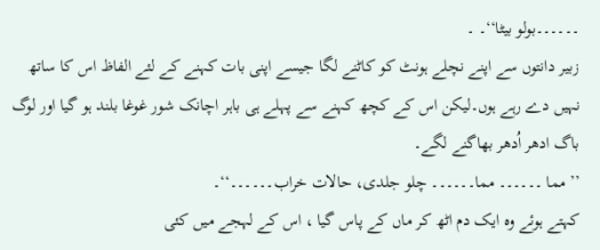۔۔۔۔۔۔بولو بیٹا‘‘۔ ۔
زبیر دانتوں سے اپنے نچلے ہونٹ کو کاٹنے لگا جیسے اپنی بات کہنے کے لئے الفاظ اس کا ساتھ نہیں دے رہے ہوں۔لیکن اس کے کچھ کہنے سے پہلے ہی باہر اچانک شور غوغا بلند ہو گیا اور لوگ باگ ادھر اُدھر بھاگنے لگے۔
’’ مما ۔۔۔۔۔۔ مما۔۔۔۔۔۔ چلو جلدی، حالات خراب۔۔۔۔۔۔‘‘۔
کہتے ہوئے وہ ایک دم اٹھ کر ماں کے پاس گیا ، اس کے لہجے میں کئی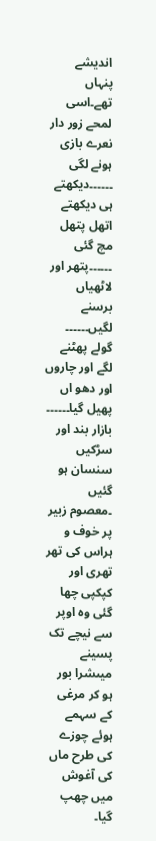اندیشے پنہاں تھے۔اسی لمحے زور دار نعرے بازی ہونے لگی ۔۔۔۔۔۔دیکھتے ہی دیکھتے اتھل پتھل مچ گئی ۔۔۔۔۔۔پتھر اور لاٹھیاں برسنے لگیں۔۔۔۔۔۔ گولے پھٹنے لگے اور چاروں اور دھو اں پھیل گیا۔۔۔۔۔۔ بازار بند اور سڑکیں سنسان ہو گئیں ۔معصوم زبیر پر خوف و ہراس کی تھر تھری اور کپکپی چھا گئی وہ اوپر سے نیچے تک پسینے میںشرا بور ہو کر مرغی کے سہمے ہوئے چوزے کی طرح ماں کی آغوش میں چھپ گیا۔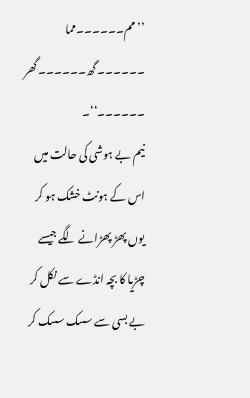’’مم۔۔۔۔۔۔مما ۔۔۔۔۔۔ گھ۔۔۔۔۔۔ گھر ۔۔۔۔۔۔‘‘۔
نیم بے ہوشی کی حالت میں اس کے ہونٹ خشک ہو کر یوں پھڑ پھڑانے لگے جیسے چڑیا کا بچہ انڈے سے نکل کر بے بسی سے سسک سسک کر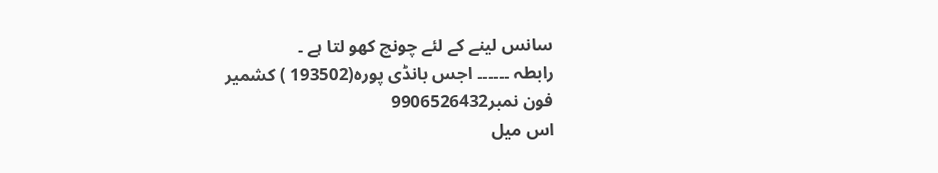سانس لینے کے لئے چونچ کھو لتا ہے ۔
رابطہ ۔۔۔۔۔۔ اجس بانڈی پورہ(193502 ) کشمیر
فون نمبر9906526432
اس میل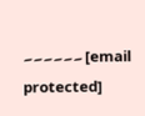۔۔۔۔۔۔ [email protected]